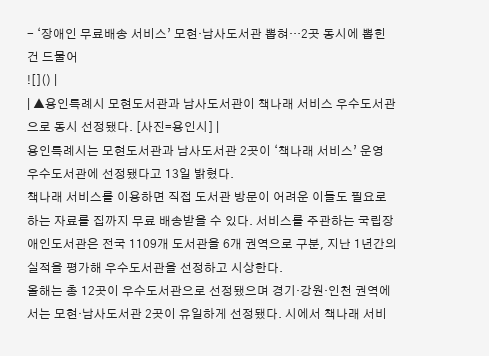- ‘장애인 무료배송 서비스’ 모현·남사도서관 뽑혀…2곳 동시에 뽑힌 건 드물어
![]() |
| ▲용인특례시 모현도서관과 남사도서관이 책나래 서비스 우수도서관으로 동시 선정됐다. [사진=용인시] |
용인특례시는 모현도서관과 남사도서관 2곳이 ‘책나래 서비스’ 운영 우수도서관에 선정됐다고 13일 밝혔다.
책나래 서비스를 이용하면 직접 도서관 방문이 어려운 이들도 필요로 하는 자료를 집까지 무료 배송받을 수 있다. 서비스를 주관하는 국립장애인도서관은 전국 1109개 도서관을 6개 권역으로 구분, 지난 1년간의 실적을 평가해 우수도서관을 선정하고 시상한다.
올해는 총 12곳이 우수도서관으로 선정됐으며 경기·강원·인천 권역에서는 모현·남사도서관 2곳이 유일하게 선정됐다. 시에서 책나래 서비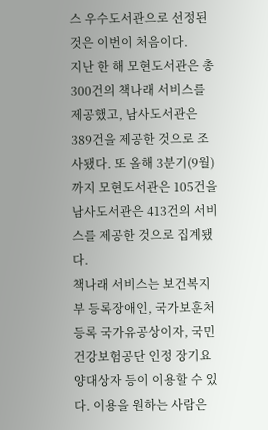스 우수도서관으로 선정된 것은 이번이 처음이다.
지난 한 해 모현도서관은 총 300건의 책나래 서비스를 제공했고, 남사도서관은 389건을 제공한 것으로 조사됐다. 또 올해 3분기(9월)까지 모현도서관은 105건을 남사도서관은 413건의 서비스를 제공한 것으로 집계됐다.
책나래 서비스는 보건복지부 등록장애인, 국가보훈처 등록 국가유공상이자, 국민건강보험공단 인정 장기요양대상자 등이 이용할 수 있다. 이용을 원하는 사람은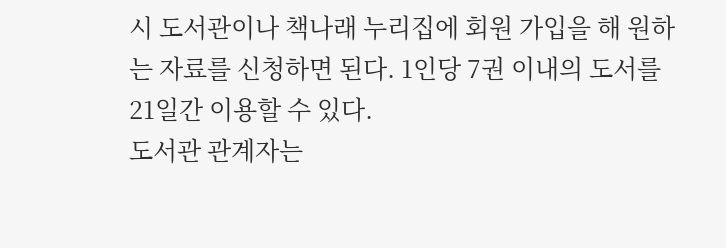시 도서관이나 책나래 누리집에 회원 가입을 해 원하는 자료를 신청하면 된다. 1인당 7권 이내의 도서를 21일간 이용할 수 있다.
도서관 관계자는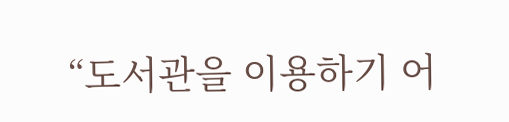“도서관을 이용하기 어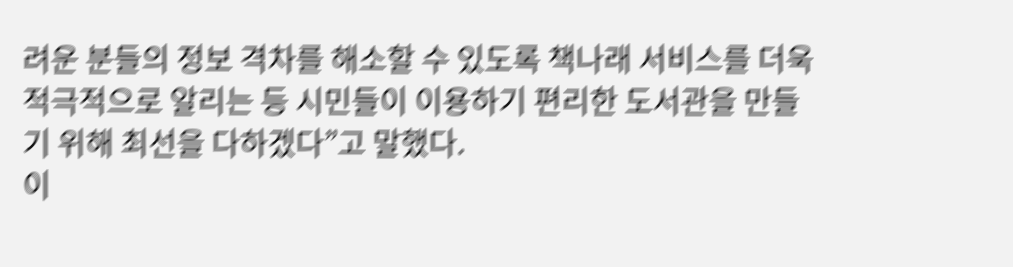려운 분들의 정보 격차를 해소할 수 있도록 책나래 서비스를 더욱 적극적으로 알리는 등 시민들이 이용하기 편리한 도서관을 만들기 위해 최선을 다하겠다”고 말했다.
이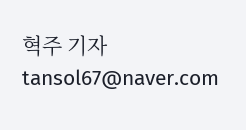혁주 기자 tansol67@naver.com